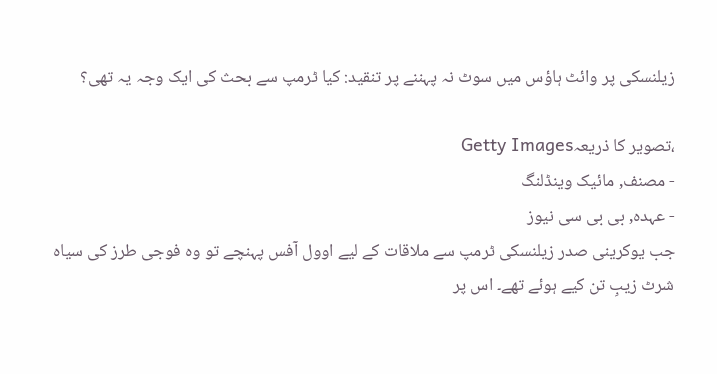زیلنسکی پر وائٹ ہاؤس میں سوٹ نہ پہننے پر تنقید: کیا ٹرمپ سے بحث کی ایک وجہ یہ تھی؟

،تصویر کا ذریعہGetty Images
- مصنف, مائیک وینڈلنگ
- عہدہ, بی بی سی نیوز
جب یوکرینی صدر زیلنسکی ٹرمپ سے ملاقات کے لیے اوول آفس پہنچے تو وہ فوجی طرز کی سیاہ شرٹ زیبِ تن کیے ہوئے تھے۔ اس پر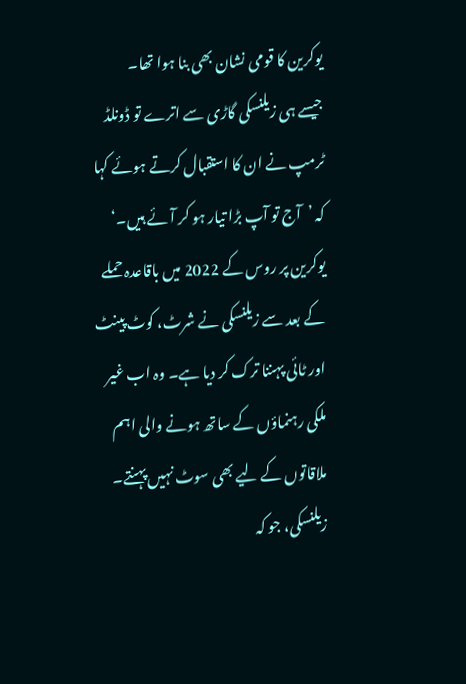یوکرین کا قومی نشان بھی بنا ہوا تھا۔
جیسے ہی زیلنسکی گاڑی سے اترے تو ڈونلڈ ٹرمپ نے ان کا استقبال کرتے ہوئے کہا کہ ’آج تو آپ بڑا تیار ہو کر آئے ہیں۔‘
یوکرین پر روس کے 2022 میں باقاعدہ حملے کے بعد سے زیلنسکی نے شرٹ، کوٹ پینٹ اور ٹائی پہننا ترک کر دیا ہے۔ وہ اب غیر ملکی رہنماؤں کے ساتھ ہونے والی اہم ملاقاتوں کے لیے بھی سوٹ نہیں پہنتے۔ زیلنسکی، جو کہ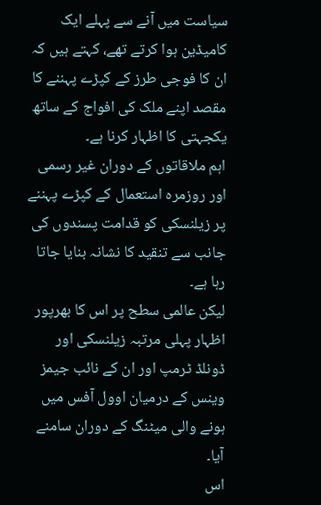سیاست میں آنے سے پہلے ایک کامیڈین ہوا کرتے تھے، کہتے ہیں کہ ان کا فوجی طرز کے کپڑے پہننے کا مقصد اپنے ملک کی افواج کے ساتھ یکجہتی کا اظہار کرنا ہے۔
اہم ملاقاتوں کے دوران غیر رسمی اور روزمرہ استعمال کے کپڑے پہننے پر زیلنسکی کو قدامت پسندوں کی جانب سے تنقید کا نشانہ بنایا جاتا رہا ہے۔
لیکن عالمی سطح پر اس کا بھرپور اظہار پہلی مرتبہ زیلنسکی اور ڈونلڈ ٹرمپ اور ان کے نائب جیمز وینس کے درمیان اوول آفس میں ہونے والی میٹنگ کے دوران سامنے آیا۔
اس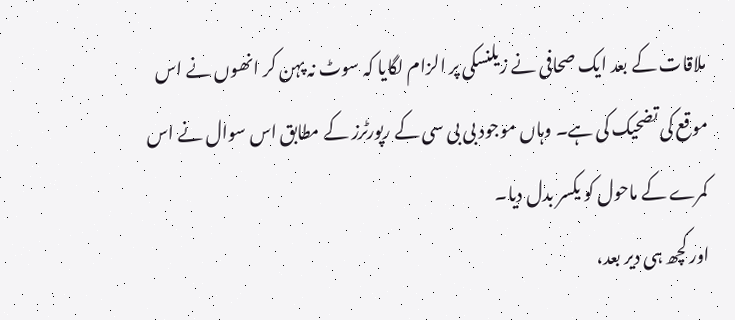ملاقات کے بعد ایک صحافی نے زیلنسکی پر الزام لگایا کہ سوٹ نہ پہن کر انھوں نے اس موقع کی تضحیک کی ہے۔ وہاں موجود بی بی سی کے رپورٹرز کے مطابق اس سوال نے اس کمرے کے ماحول کو یکسر بدل دیا۔
اور کچھ ہی دیر بعد،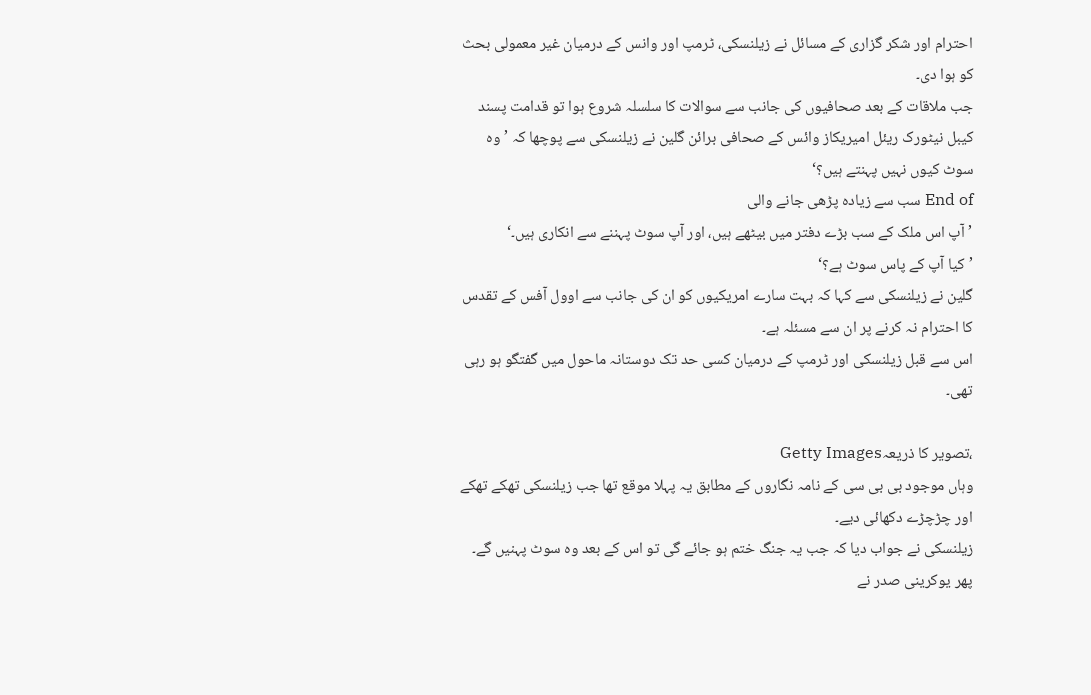احترام اور شکر گزاری کے مسائل نے زیلنسکی، ٹرمپ اور وانس کے درمیان غیر معمولی بحث کو ہوا دی۔
جب ملاقات کے بعد صحافیوں کی جانب سے سوالات کا سلسلہ شروع ہوا تو قدامت پسند کیبل نیٹورک ریئل امیریکاز وائس کے صحافی برائن گلین نے زیلنسکی سے پوچھا کہ ’وہ سوٹ کیوں نہیں پہنتے ہیں؟‘
End of سب سے زیادہ پڑھی جانے والی
’آپ اس ملک کے سب بڑے دفتر میں بیٹھے ہیں، اور آپ سوٹ پہننے سے انکاری ہیں۔‘
’کیا آپ کے پاس سوٹ ہے؟‘
گلین نے زیلنسکی سے کہا کہ بہت سارے امریکیوں کو ان کی جانب سے اوول آفس کے تقدس کا احترام نہ کرنے پر ان سے مسئلہ ہے۔
اس سے قبل زیلنسکی اور ٹرمپ کے درمیان کسی حد تک دوستانہ ماحول میں گفتگو ہو رہی تھی۔

،تصویر کا ذریعہGetty Images
وہاں موجود بی بی سی کے نامہ نگاروں کے مطابق یہ پہلا موقع تھا جب زیلنسکی تھکے تھکے اور چڑچڑے دکھائی دیے۔
زیلنسکی نے جواب دیا کہ جب یہ جنگ ختم ہو جائے گی تو اس کے بعد وہ سوٹ پہنیں گے۔
پھر یوکرینی صدر نے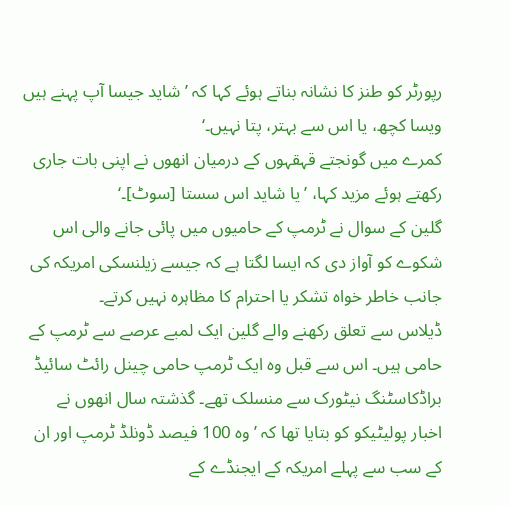رپورٹر کو طنز کا نشانہ بناتے ہوئے کہا کہ ’شاید جیسا آپ پہنے ہیں ویسا کچھ، یا اس سے بہتر، پتا نہیں۔‘
کمرے میں گونجتے قہقہوں کے درمیان انھوں نے اپنی بات جاری رکھتے ہوئے مزید کہا، ’یا شاید اس سستا [سوٹ]۔‘
گلین کے سوال نے ٹرمپ کے حامیوں میں پائی جانے والی اس شکوے کو آواز دی کہ ایسا لگتا ہے کہ جیسے زیلنسکی امریکہ کی جانب خاطر خواہ تشکر یا احترام کا مظاہرہ نہیں کرتے۔
ڈیلاس سے تعلق رکھنے والے گلین ایک لمبے عرصے سے ٹرمپ کے حامی ہیں۔ اس سے قبل وہ ایک ٹرمپ حامی چینل رائٹ سائیڈ براڈکاسٹنگ نیٹورک سے منسلک تھے۔ گذشتہ سال انھوں نے اخبار پولیٹیکو کو بتایا تھا کہ ’وہ 100 فیصد ڈونلڈ ٹرمپ اور ان کے سب سے پہلے امریکہ کے ایجنڈے کے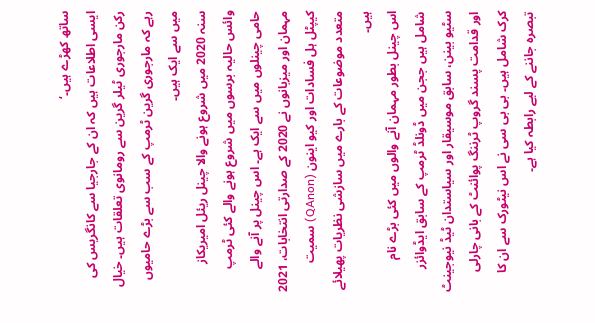ساتھ کھڑے ہیں۔‘
ایسی اطلاعات ہیں کہ ان کے جارجیا سے کانگریس کی رکن مارجوری ٹیلر گرین سے رومانوی تعلقات ہیں۔ خیال رہے کہ مارجوری گرین ٹرمپ کے سب سے بڑے حامیوں میں سے ایک ہیں۔
سنہ 2020 میں شروع ہونے والا چینل ریئل امیریکاز وائس حالیہ برسوں میں شروع ہونے والے کئی ٹرمپ حامی چینلوں میں سے ایک ہے۔ اس چینل پر آنے والے مہمان اور میزبانوں نے 2020 کے صدارتی انتخابات، 2021 کیپٹل ہل فسادات اور کیو اینون (QAnon) سمیت متعدد موضوعات کے بارے میں سازشی نظریات پھیلائے ہیں۔
اس چینل بطور مہمان آنے والوں میں کئی بڑے نام شامل ہیں ججن میں ڈونلڈ ٹرمپ کے سابق ایڈوائزر سٹیو بینن، سابق موسیقار اور سیاستدان ٹیڈ نیوجینٹ اور قدامت پسند گروپ ٹرننگ پوائنٹ کے بانی چارلی کرک شامل ہیں۔ بی بی سی نے اس نیٹورک سے ان کا تبصرہ جاننے کے لیے رابطہ کیا ہے۔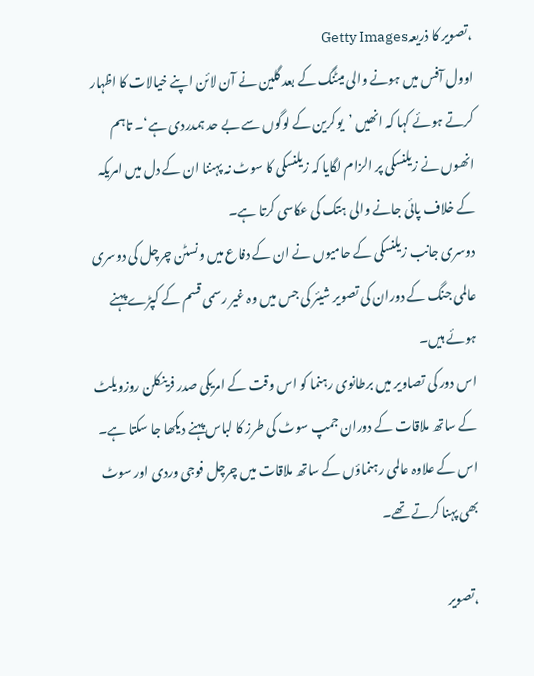،تصویر کا ذریعہGetty Images
اوول آفس میں ہونے والی میٹنگ کے بعد گلین نے آن لائن اپنے خیالات کا اظہار کرتے ہوئے کہا کہ انھیں ’یوکرین کے لوگوں سے بے حد ہمدردی ہے‘۔ تاہم انھوں نے زیلنسکی پر الزام لگایا کہ زیلنسکی کا سوٹ نہ پہننا ان کے دل میں امریکہ کے خلاف پائی جانے والی ہتک کی عکاسی کرتا ہے۔
دوسری جانب زیلنسکی کے حامیوں نے ان کے دفاع میں ونسٹن چرچل کی دوسری عالمی جنگ کے دوران کی تصویر شیئر کی جس میں وہ غیر رسمی قسم کے کپڑے پہنے ہوئے ہیں۔
اس دور کی تصاویر میں برطانوی رہنما کو اس وقت کے امریکی صدر فرینکلن روزویلٹ کے ساتھ ملاقات کے دوران جمپ سوٹ کی طرز کا لباس پہنے دیکھا جا سکتا ہے۔ اس کے علاوہ عالمی رہنماؤں کے ساتھ ملاقات میں چرچل فوجی وردی اور سوٹ بھی پہنا کرتے تھے۔

،تصویر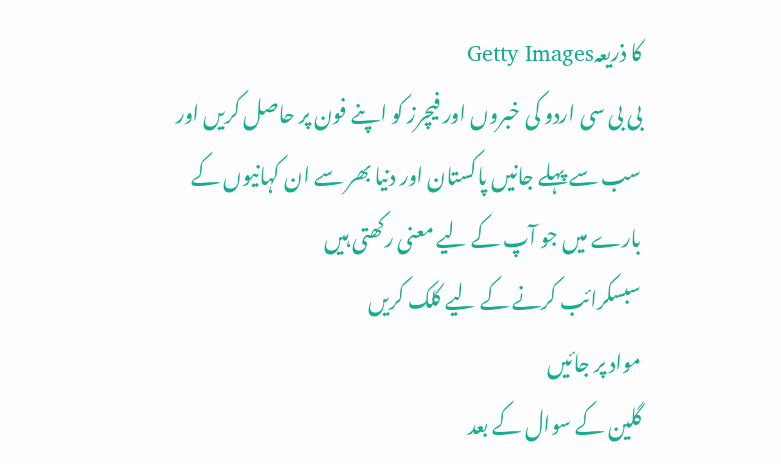کا ذریعہGetty Images
بی بی سی اردو کی خبروں اور فیچرز کو اپنے فون پر حاصل کریں اور سب سے پہلے جانیں پاکستان اور دنیا بھر سے ان کہانیوں کے بارے میں جو آپ کے لیے معنی رکھتی ہیں
سبسکرائب کرنے کے لیے کلک کریں
مواد پر جائیں
گلین کے سوال کے بعد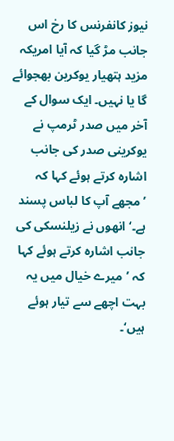نیوز کانفرنس کا رخ اس جانب مڑ گیا کہ آیا امریکہ مزید ہتھیار یوکرین بھجوائے گا یا نہیں۔ ایک سوال کے آخر میں صدر ٹرمپ نے یوکرینی صدر کی جانب اشارہ کرتے ہوئے کہا کہ ’مجھے آپ کا لباس پسند ہے۔‘ انھوں نے زیلنسکی کی جانب اشارہ کرتے ہوئے کہا کہ ’میرے خیال میں یہ بہت اچھے سے تیار ہوئے ہیں‘۔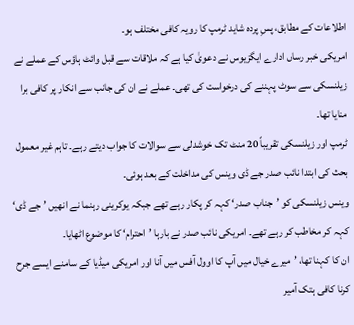اطلاعات کے مطابق، پسِ پردہ شاید ٹرمپ کا رویہ کافی مختلف ہو۔
امریکی خبر رساں ادارے ایگزیوس نے دعویٰ کیا ہے کہ ملاقات سے قبل وائٹ ہاؤس کے عملے نے زیلنسکی سے سوٹ پہننے کی درخواست کی تھی۔ عملے نے ان کی جانب سے انکار پر کافی برا منایا تھا۔
ٹرمپ اور زیلنسکی تقریباً 20 منٹ تک خوشدلی سے سوالات کا جواب دیتے رہے۔ تاہم غیر معمول بحث کی ابتدا نائب صدر جے ڈی وینس کی مداخلت کے بعد ہوئی۔
وینس زیلنسکی کو ’جناب صدر‘ کہہ کر پکار رہے تھے جبکہ یوکرینی رہنما نے انھیں ’جے ڈی‘ کہہ کر مخاطب کر رہے تھے۔ امریکی نائب صدر نے بارہا ’احترام‘ کا موضوع اٹھایا۔
ان کا کہنا تھا، ’میرے خیال میں آپ کا اوول آفس میں آنا اور امریکی میڈیا کے سامنے ایسے جرح کرنا کافی ہتک آمیر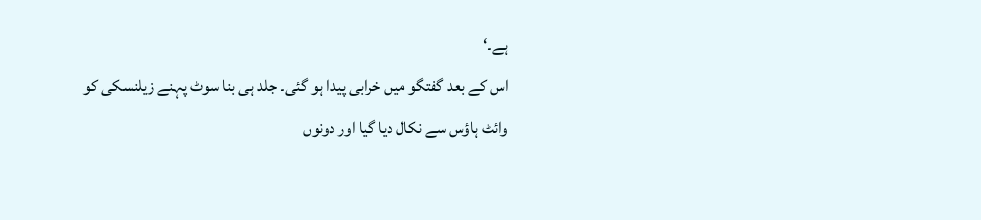ہے۔‘
اس کے بعد گفتگو میں خرابی پیدا ہو گئی۔ جلد ہی بنا سوٹ پہنے زیلنسکی کو وائٹ ہاؤس سے نکال دیا گیا اور دونوں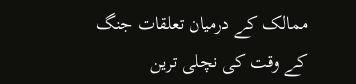ممالک کے درمیان تعلقات جنگ کے وقت کی نچلی ترین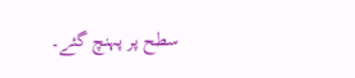سطح پر پہنچ گئے۔